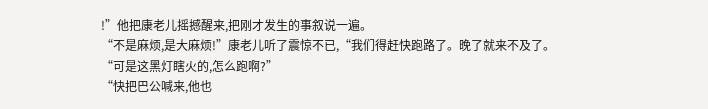!”他把康老儿摇撼醒来,把刚才发生的事叙说一遍。
“不是麻烦,是大麻烦!”康老儿听了震惊不已,“我们得赶快跑路了。晚了就来不及了。
“可是这黑灯瞎火的,怎么跑啊?”
“快把巴公喊来,他也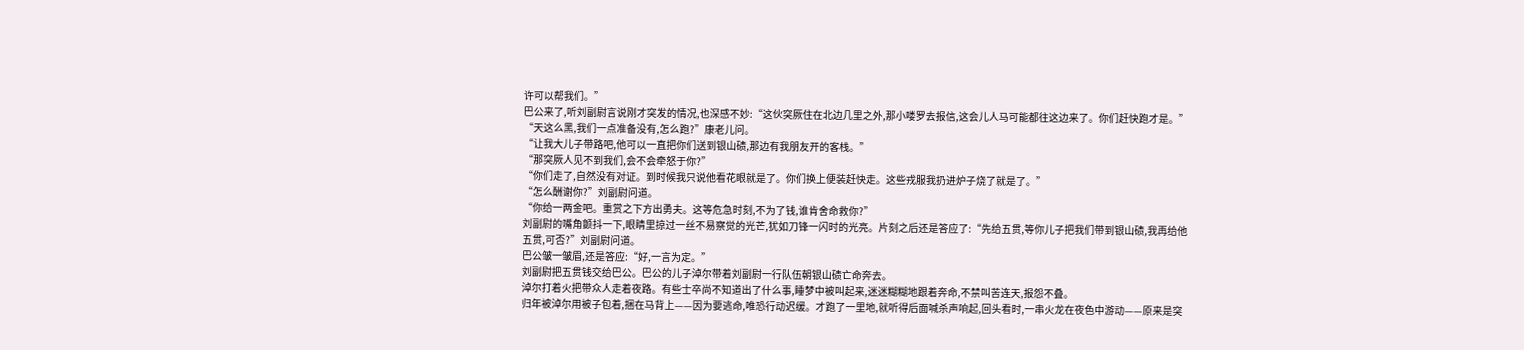许可以帮我们。”
巴公来了,听刘副尉言说刚才突发的情况,也深感不妙:“这伙突厥住在北边几里之外,那小喽罗去报信,这会儿人马可能都往这边来了。你们赶快跑才是。”
“天这么黑,我们一点准备没有,怎么跑?”康老儿问。
“让我大儿子带路吧,他可以一直把你们送到银山碛,那边有我朋友开的客栈。”
“那突厥人见不到我们,会不会牵怒于你?”
“你们走了,自然没有对证。到时候我只说他看花眼就是了。你们换上便装赶快走。这些戎服我扔进炉子烧了就是了。”
“怎么酬谢你?”刘副尉问道。
“你给一两金吧。重赏之下方出勇夫。这等危急时刻,不为了钱,谁肯舍命救你?”
刘副尉的嘴角颤抖一下,眼睛里掠过一丝不易察觉的光芒,犹如刀锋一闪时的光亮。片刻之后还是答应了:“先给五贯,等你儿子把我们带到银山碛,我再给他五贯,可否?”刘副尉问道。
巴公皱一皱眉,还是答应:“好,一言为定。”
刘副尉把五贯钱交给巴公。巴公的儿子淖尔带着刘副尉一行队伍朝银山碛亡命奔去。
淖尔打着火把带众人走着夜路。有些士卒尚不知道出了什么事,睡梦中被叫起来,迷迷糊糊地跟着奔命,不禁叫苦连天,报怨不叠。
归年被淖尔用被子包着,捆在马背上——因为要逃命,唯恐行动迟缓。才跑了一里地,就听得后面喊杀声响起,回头看时,一串火龙在夜色中游动——原来是突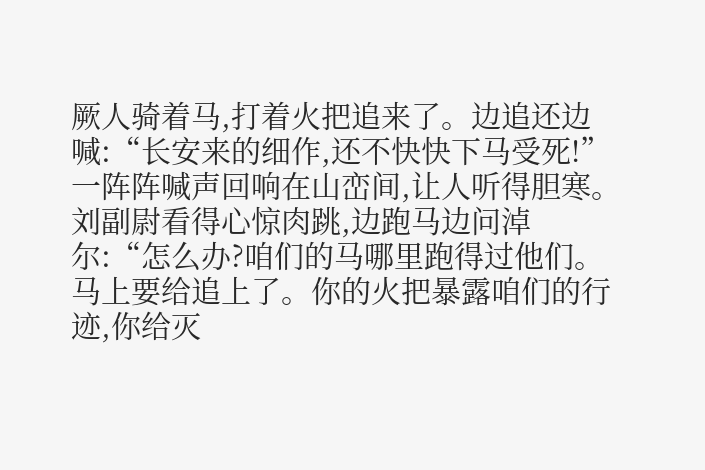厥人骑着马,打着火把追来了。边追还边喊:“长安来的细作,还不快快下马受死!”一阵阵喊声回响在山峦间,让人听得胆寒。
刘副尉看得心惊肉跳,边跑马边问淖尔:“怎么办?咱们的马哪里跑得过他们。马上要给追上了。你的火把暴露咱们的行迹,你给灭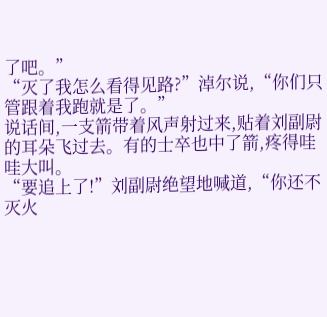了吧。”
“灭了我怎么看得见路?”淖尔说,“你们只管跟着我跑就是了。”
说话间,一支箭带着风声射过来,贴着刘副尉的耳朵飞过去。有的士卒也中了箭,疼得哇哇大叫。
“要追上了!”刘副尉绝望地喊道,“你还不灭火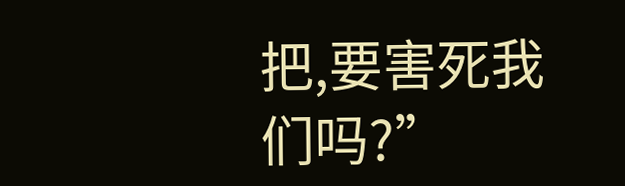把,要害死我们吗?”